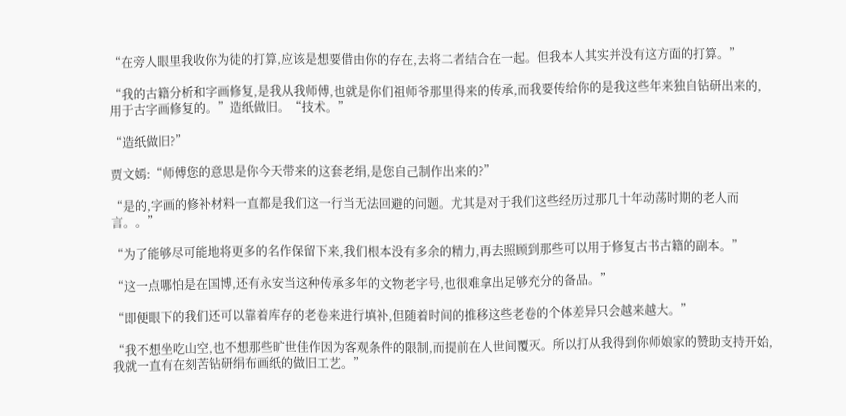“在旁人眼里我收你为徒的打算,应该是想要借由你的存在,去将二者结合在一起。但我本人其实并没有这方面的打算。”

“我的古籍分析和字画修复,是我从我师傅,也就是你们祖师爷那里得来的传承,而我要传给你的是我这些年来独自钻研出来的,用于古字画修复的。”造纸做旧。“技术。”

“造纸做旧?”

贾文嫣:“师傅您的意思是你今天带来的这套老绢,是您自己制作出来的?”

“是的,字画的修补材料一直都是我们这一行当无法回避的问题。尤其是对于我们这些经历过那几十年动荡时期的老人而言。。”

“为了能够尽可能地将更多的名作保留下来,我们根本没有多余的精力,再去照顾到那些可以用于修复古书古籍的副本。”

“这一点哪怕是在国博,还有永安当这种传承多年的文物老字号,也很难拿出足够充分的备品。”

“即便眼下的我们还可以靠着库存的老卷来进行填补,但随着时间的推移这些老卷的个体差异只会越来越大。”

“我不想坐吃山空,也不想那些旷世佳作因为客观条件的限制,而提前在人世间覆灭。所以打从我得到你师娘家的赞助支持开始,我就一直有在刻苦钻研绢布画纸的做旧工艺。”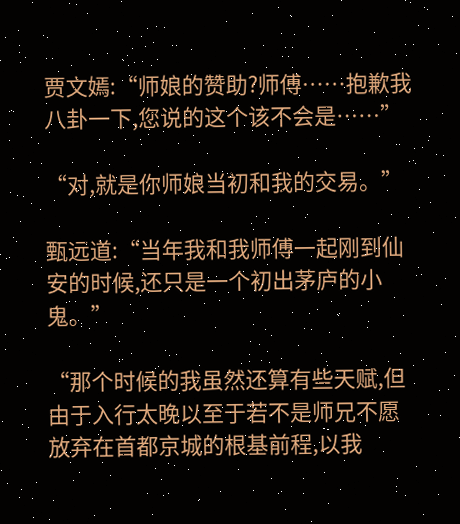贾文嫣:“师娘的赞助?师傅……抱歉我八卦一下,您说的这个该不会是……”

“对,就是你师娘当初和我的交易。”

甄远道:“当年我和我师傅一起刚到仙安的时候,还只是一个初出茅庐的小鬼。”

“那个时候的我虽然还算有些天赋,但由于入行太晚以至于若不是师兄不愿放弃在首都京城的根基前程,以我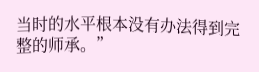当时的水平根本没有办法得到完整的师承。”